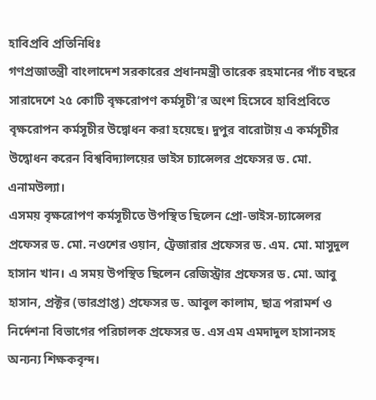হাবিপ্রবি প্রতিনিধিঃ
গণপ্রজাতন্ত্রী বাংলাদেশ সরকারের প্রধানমন্ত্রী তারেক রহমানের পাঁচ বছরে সারাদেশে ২৫ কোটি বৃক্ষরোপণ কর্মসূচী’র অংশ হিসেবে হাবিপ্রবিতে বৃক্ষরোপন কর্মসূচীর উদ্বোধন করা হয়েছে। দুপুর বারোটায় এ কর্মসূচীর উদ্বোধন করেন বিশ্ববিদ্যালয়ের ভাইস চ্যান্সেলর প্রফেসর ড. মো. এনামউল্যা।
এসময় বৃক্ষরোপণ কর্মসূচীতে উপস্থিত ছিলেন প্রো-ভাইস-চ্যান্সেলর প্রফেসর ড. মো. নওশের ওয়ান, ট্রেজারার প্রফেসর ড. এম. মো. মাসুদুল হাসান খান। এ সময় উপস্থিত ছিলেন রেজিস্ট্রার প্রফেসর ড. মো. আবু হাসান, প্রক্টর (ভারপ্রাপ্ত) প্রফেসর ড. আবুল কালাম, ছাত্র পরামর্শ ও নির্দেশনা বিভাগের পরিচালক প্রফেসর ড. এস এম এমদাদুল হাসানসহ অন্যন্য শিক্ষকবৃন্দ।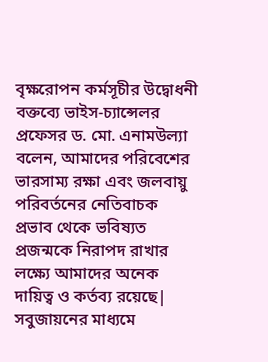বৃক্ষরোপন কর্মসূচীর উদ্বোধনী বক্তব্যে ভাইস-চ্যান্সেলর প্রফেসর ড. মো. এনামউল্যা বলেন, আমাদের পরিবেশের ভারসাম্য রক্ষা এবং জলবায়ু পরিবর্তনের নেতিবাচক প্রভাব থেকে ভবিষ্যত প্রজন্মকে নিরাপদ রাখার লক্ষ্যে আমাদের অনেক দায়িত্ব ও কর্তব্য রয়েছে| সবুজায়নের মাধ্যমে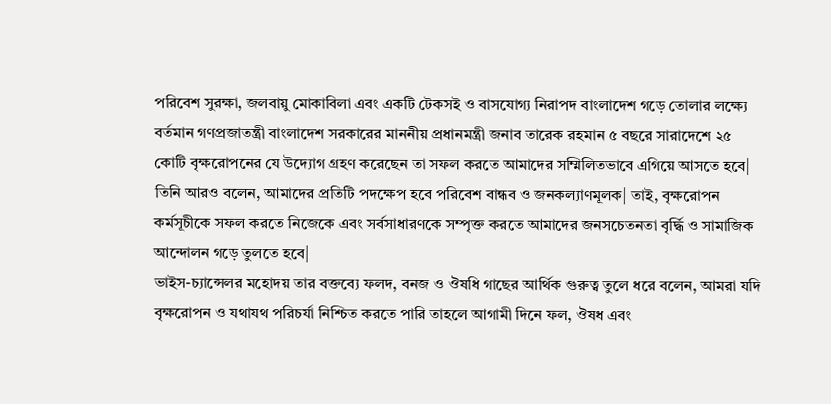পরিবেশ সুরক্ষা, জলবায়ু মোকাবিলা এবং একটি টেকসই ও বাসযোগ্য নিরাপদ বাংলাদেশ গড়ে তোলার লক্ষ্যে বর্তমান গণপ্রজাতন্ত্রী বাংলাদেশ সরকারের মাননীয় প্রধানমন্ত্রী জনাব তারেক রহমান ৫ বছরে সারাদেশে ২৫ কোটি বৃক্ষরোপনের যে উদ্যোগ গ্রহণ করেছেন তা সফল করতে আমাদের সম্মিলিতভাবে এগিয়ে আসতে হবে|
তিনি আরও বলেন, আমাদের প্রতিটি পদক্ষেপ হবে পরিবেশ বান্ধব ও জনকল্যাণমূলক| তাই, বৃক্ষরোপন কর্মসূচীকে সফল করতে নিজেকে এবং সর্বসাধারণকে সম্পৃক্ত করতে আমাদের জনসচেতনতা বৃর্দ্ধি ও সামাজিক আন্দোলন গড়ে তুলতে হবে|
ভাইস-চ্যান্সেলর মহোদয় তার বক্তব্যে ফলদ, বনজ ও ঔষধি গাছের আর্থিক গুরুত্ব তুলে ধরে বলেন, আমরা যদি বৃক্ষরোপন ও যথাযথ পরিচর্যা নিশ্চিত করতে পারি তাহলে আগামী দিনে ফল, ঔষধ এবং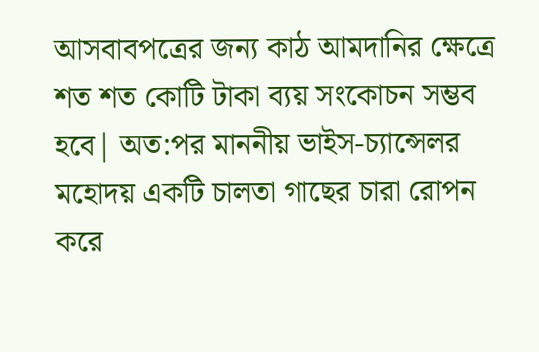আসবাবপত্রের জন্য কাঠ আমদানির ক্ষেত্রে শত শত কোটি টাকা ব্যয় সংকোচন সম্ভব হবে| অত:পর মাননীয় ভাইস-চ্যান্সেলর মহোদয় একটি চালতা গাছের চারা রোপন করে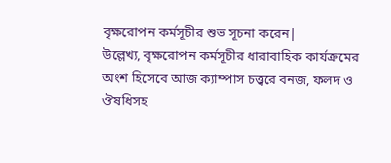বৃক্ষরোপন কর্মসূচীর শুভ সূচনা করেন|
উল্লেখ্য, বৃক্ষরোপন কর্মসূচীর ধারাবাহিক কার্যক্রমের অংশ হিসেবে আজ ক্যাম্পাস চত্ত্বরে বনজ, ফলদ ও ঔষধিসহ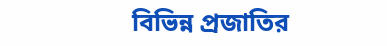বিভিন্ন প্রজাতির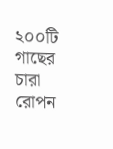২০০টি গাছের চারা রোপন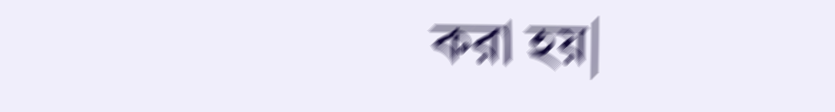করা হয়|